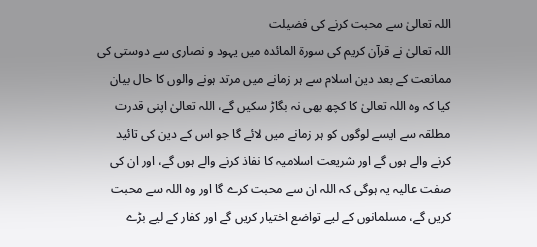اللہ تعالیٰ سے محبت کرنے کی فضیلت
اللہ تعالیٰ نے قرآن کریم کی سورۃ المائدہ میں یہود و نصاری سے دوستی کی ممانعت کے بعد دین اسلام سے ہر زمانے میں مرتد ہونے والوں کا حال بیان کیا کہ وہ اللہ تعالیٰ کا کچھ بھی نہ بگاڑ سکیں گے، اللہ تعالیٰ اپنی قدرت مطلقہ سے ایسے لوگوں کو ہر زمانے میں لائے گا جو اس کے دین کی تائید کرنے والے ہوں گے اور شریعت اسلامیہ کا نفاذ کرنے والے ہوں گے، اور ان کی صفت عالیہ یہ ہوگی کہ اللہ ان سے محبت کرے گا اور وہ اللہ سے محبت کریں گے، مسلمانوں کے لیے تواضع اختیار کریں گے اور کفار کے لیے بڑے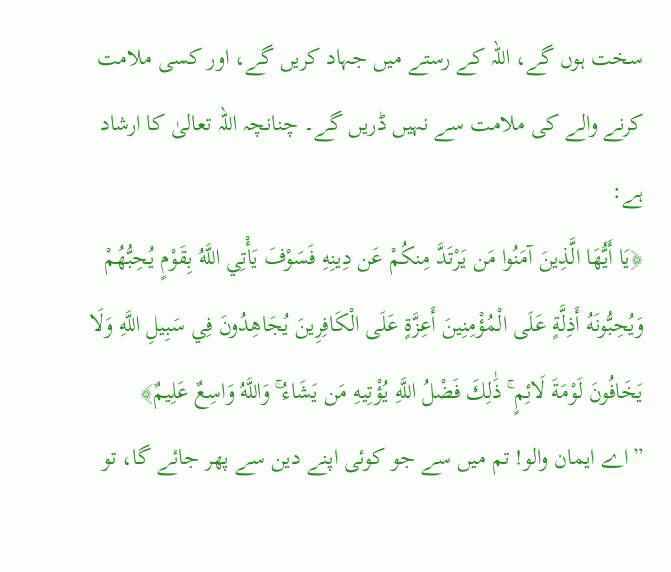سخت ہوں گے، اللہ کے رستے میں جہاد کریں گے، اور کسی ملامت کرنے والے کی ملامت سے نہیں ڈریں گے۔ چنانچہ اللہ تعالیٰ کا ارشاد ہے:
﴿يَا أَيُّهَا الَّذِينَ آمَنُوا مَن يَرْتَدَّ مِنكُمْ عَن دِينِهِ فَسَوْفَ يَأْتِي اللَّهُ بِقَوْمٍ يُحِبُّهُمْ وَيُحِبُّونَهُ أَذِلَّةٍ عَلَى الْمُؤْمِنِينَ أَعِزَّةٍ عَلَى الْكَافِرِينَ يُجَاهِدُونَ فِي سَبِيلِ اللَّهِ وَلَا يَخَافُونَ لَوْمَةَ لَائِمٍ ۚ ذَٰلِكَ فَضْلُ اللَّهِ يُؤْتِيهِ مَن يَشَاءُ ۚ وَاللَّهُ وَاسِعٌ عَلِيمٌ﴾
”اے ایمان والو! تم میں سے جو کوئی اپنے دین سے پھر جائے گا، تو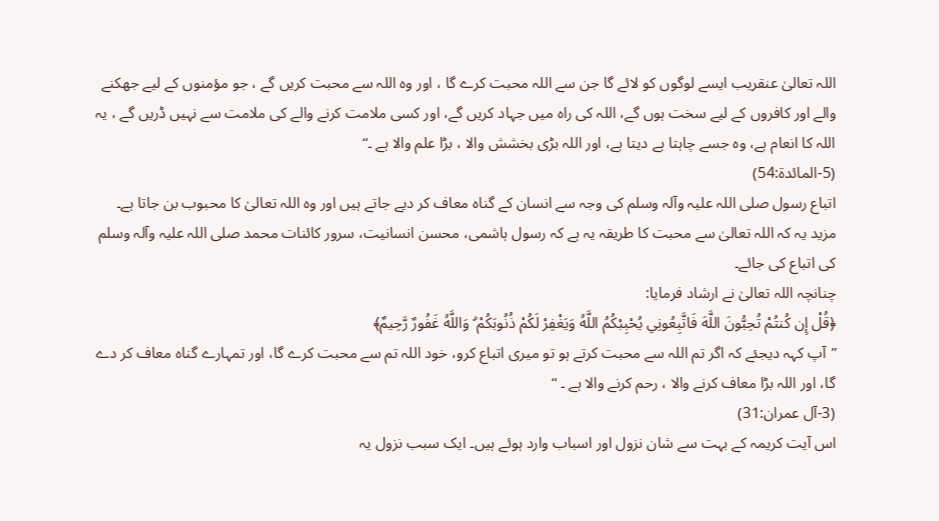اللہ تعالیٰ عنقریب ایسے لوگوں کو لائے گا جن سے اللہ محبت کرے گا ، اور وہ اللہ سے محبت کریں گے ، جو مؤمنوں کے لیے جھکنے والے اور کافروں کے لیے سخت ہوں گے، اللہ کی راہ میں جہاد کریں گے، اور کسی ملامت کرنے والے کی ملامت سے نہیں ڈریں گے ، یہ اللہ کا انعام ہے، وہ جسے چاہتا ہے دیتا ہے، اور اللہ بڑی بخشش والا ، بڑا علم والا ہے ۔“
(5-المائدة:54)
اتباع رسول صلی اللہ علیہ وآلہ وسلم کی وجہ سے انسان کے گناہ معاف کر دیے جاتے ہیں اور وہ اللہ تعالیٰ کا محبوب بن جاتا ہے۔ مزید یہ کہ اللہ تعالیٰ سے محبت کا طریقہ یہ ہے کہ رسول ہاشمی، محسن انسانیت، سرور کائنات محمد صلی اللہ علیہ وآلہ وسلم کی اتباع کی جائے۔
چنانچہ اللہ تعالیٰ نے ارشاد فرمایا:
﴿قُلْ إِن كُنتُمْ تُحِبُّونَ اللَّهَ فَاتَّبِعُونِي يُحْبِبْكُمُ اللَّهُ وَيَغْفِرْ لَكُمْ ذُنُوبَكُمْ ۗ وَاللَّهُ غَفُورٌ رَّحِيمٌ﴾
”آپ کہہ دیجئے کہ اگر تم اللہ سے محبت کرتے ہو تو میری اتباع کرو، خود اللہ تم سے محبت کرے گا، اور تمہارے گناہ معاف کر دے گا، اور اللہ بڑا معاف کرنے والا ، رحم کرنے والا ہے ۔ “
(3-آل عمران:31)
اس آیت کریمہ کے بہت سے شان نزول اور اسباب وارد ہوئے ہیں۔ ایک سبب نزول یہ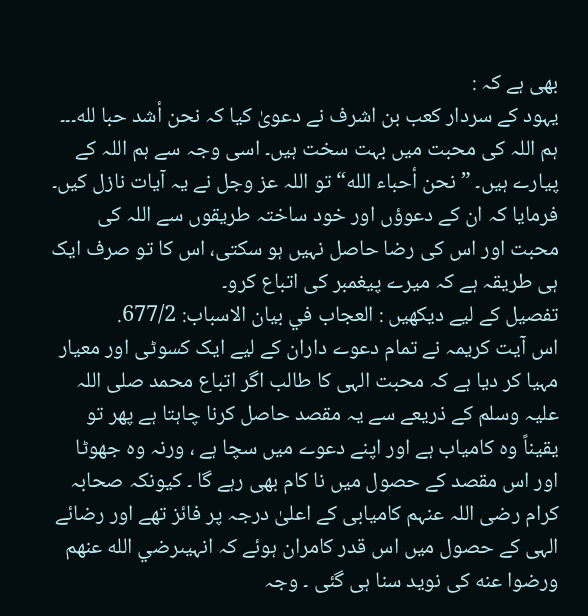بھی ہے کہ :
یہود کے سردار کعب بن اشرف نے دعویٰ کیا کہ نحن أشد حبا لله۔۔۔ ہم اللہ کی محبت میں بہت سخت ہیں۔ اسی وجہ سے ہم اللہ کے پیارے ہیں۔ ”نحن أحباء الله“ تو اللہ عز وجل نے یہ آیات نازل کیں۔ فرمایا کہ ان کے دعوؤں اور خود ساختہ طریقوں سے اللہ کی محبت اور اس کی رضا حاصل نہیں ہو سکتی، اس کا تو صرف ایک ہی طریقہ ہے کہ میرے پیغمبر کی اتباع کرو۔
تفصیل کے لیے دیکھیں : العجاب في بيان الاسباب: 677/2.
اس آیت کریمہ نے تمام دعوے داران کے لیے ایک کسوٹی اور معیار مہیا کر دیا ہے کہ محبت الہی کا طالب اگر اتباع محمد صلی اللہ علیہ وسلم کے ذریعے سے یہ مقصد حاصل کرنا چاہتا ہے پھر تو یقیناً وہ کامیاب ہے اور اپنے دعوے میں سچا ہے ، ورنہ وہ جھوٹا اور اس مقصد کے حصول میں نا کام بھی رہے گا ۔ کیونکہ صحابہ کرام رضی اللہ عنہم کامیابی کے اعلیٰ درجہ پر فائز تھے اور رضائے الہی کے حصول میں اس قدر کامران ہوئے کہ انہیںرضي الله عنهم ورضوا عنه کی نوید سنا ہی گئی ۔ وجہ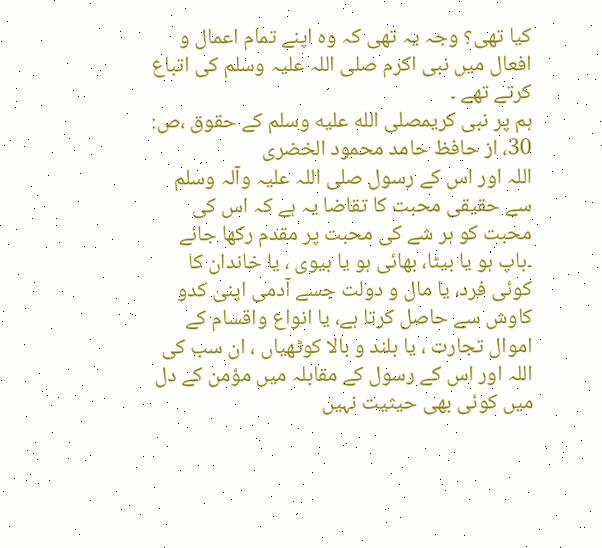کیا تھی؟ وجہ یہ تھی کہ وہ اپنے تمام اعمال و افعال میں نبی اکرم صلی اللہ علیہ وسلم کی اتباع کرتے تھے ۔
ہم پر نبی کریمصلى الله عليه وسلم کے حقوق ،ص: 30، از حافظ حامد محمود الخضری
اللہ اور اس کے رسول صلی اللہ علیہ وآلہ وسلم سے حقیقی محبت کا تقاضا یہ ہے کہ اس کی محبت کو ہر شے کی محبت پر مقدم رکھا جائے ۔باپ ہو یا بیٹا، بھائی ہو یا بیوی ، یا خاندان کا کوئی فرد، یا مال و دولت جسے آدمی اپنی کدو کاوش سے حاصل کرتا ہے، یا انواع واقسام کے اموال تجارت ، یا بلند و بالا کوٹھیاں ، ان سب کی اللہ اور اس کے رسول کے مقابلہ میں مؤمن کے دل میں کوئی بھی حیثیت نہیں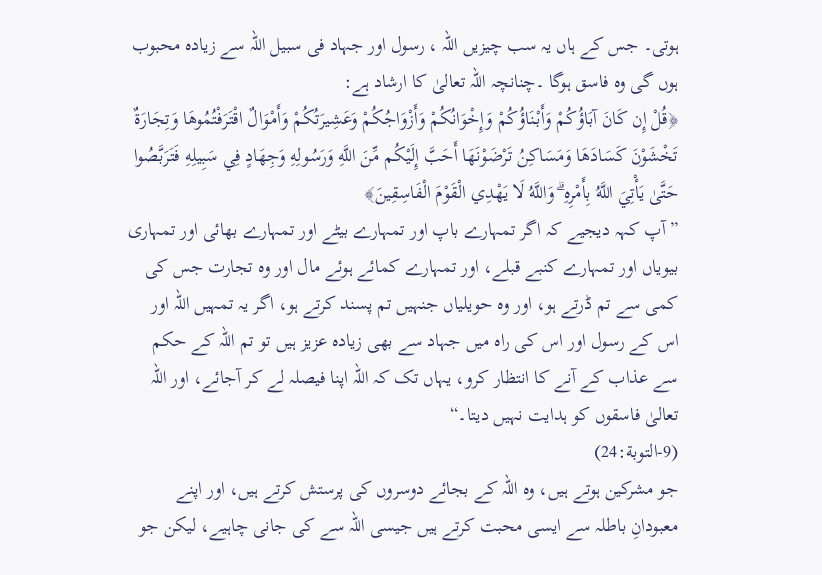ہوتی۔ جس کے ہاں یہ سب چیزیں اللہ ، رسول اور جہاد فی سبیل اللہ سے زیادہ محبوب ہوں گی وہ فاسق ہوگا ۔چنانچہ اللہ تعالیٰ کا ارشاد ہے:
﴿قُلْ إِن كَانَ آبَاؤُكُمْ وَأَبْنَاؤُكُمْ وَإِخْوَانُكُمْ وَأَزْوَاجُكُمْ وَعَشِيرَتُكُمْ وَأَمْوَالٌ اقْتَرَفْتُمُوهَا وَتِجَارَةٌ تَخْشَوْنَ كَسَادَهَا وَمَسَاكِنُ تَرْضَوْنَهَا أَحَبَّ إِلَيْكُم مِّنَ اللَّهِ وَرَسُولِهِ وَجِهَادٍ فِي سَبِيلِهِ فَتَرَبَّصُوا حَتَّىٰ يَأْتِيَ اللَّهُ بِأَمْرِهِ ۗ وَاللَّهُ لَا يَهْدِي الْقَوْمَ الْفَاسِقِينَ﴾
”آپ کہہ دیجیے کہ اگر تمہارے باپ اور تمہارے بیٹے اور تمہارے بھائی اور تمہاری بیویاں اور تمہارے کنبے قبلے، اور تمہارے کمائے ہوئے مال اور وہ تجارت جس کی کمی سے تم ڈرتے ہو، اور وہ حویلیاں جنہیں تم پسند کرتے ہو، اگر یہ تمہیں اللہ اور اس کے رسول اور اس کی راہ میں جہاد سے بھی زیادہ عزیز ہیں تو تم اللہ کے حکم سے عذاب کے آنے کا انتظار کرو، یہاں تک کہ اللہ اپنا فیصلہ لے کر آجائے، اور اللہ تعالیٰ فاسقوں کو ہدایت نہیں دیتا۔“
(9-التوبة:24)
جو مشرکین ہوتے ہیں، وہ اللہ کے بجائے دوسروں کی پرستش کرتے ہیں، اور اپنے معبودانِ باطلہ سے ایسی محبت کرتے ہیں جیسی اللہ سے کی جانی چاہیے، لیکن جو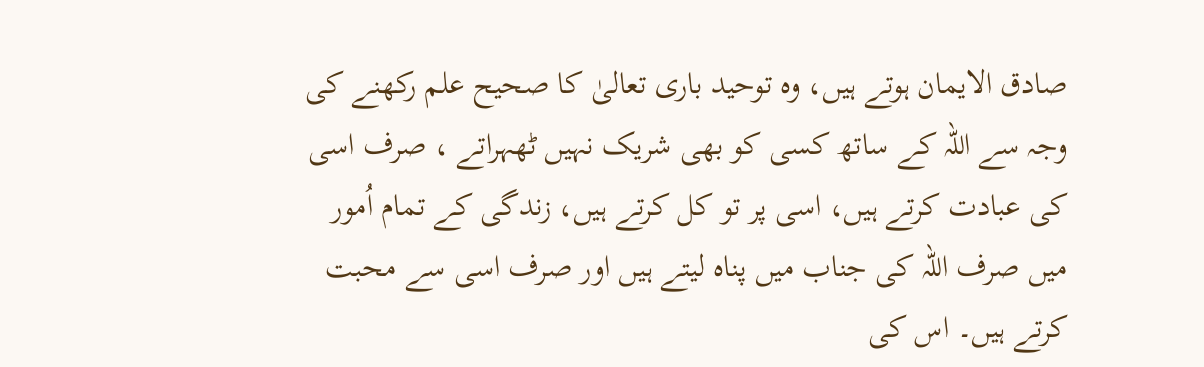صادق الایمان ہوتے ہیں، وہ توحید باری تعالیٰ کا صحیح علم رکھنے کی وجہ سے اللہ کے ساتھ کسی کو بھی شریک نہیں ٹھہراتے ، صرف اسی کی عبادت کرتے ہیں، اسی پر تو کل کرتے ہیں، زندگی کے تمام اُمور میں صرف اللہ کی جناب میں پناہ لیتے ہیں اور صرف اسی سے محبت کرتے ہیں۔ اس کی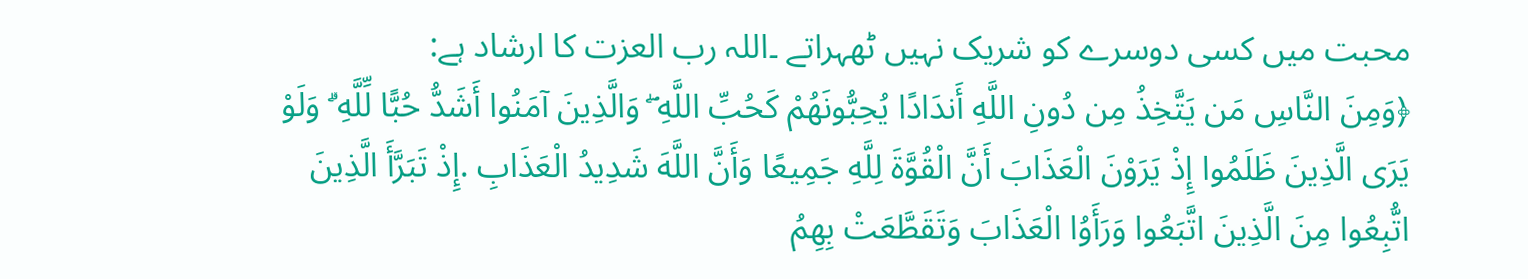محبت میں کسی دوسرے کو شریک نہیں ٹھہراتے ۔اللہ رب العزت کا ارشاد ہے:
﴿وَمِنَ النَّاسِ مَن يَتَّخِذُ مِن دُونِ اللَّهِ أَندَادًا يُحِبُّونَهُمْ كَحُبِّ اللَّهِ ۖ وَالَّذِينَ آمَنُوا أَشَدُّ حُبًّا لِّلَّهِ ۗ وَلَوْ يَرَى الَّذِينَ ظَلَمُوا إِذْ يَرَوْنَ الْعَذَابَ أَنَّ الْقُوَّةَ لِلَّهِ جَمِيعًا وَأَنَّ اللَّهَ شَدِيدُ الْعَذَابِ .إِذْ تَبَرَّأَ الَّذِينَ اتُّبِعُوا مِنَ الَّذِينَ اتَّبَعُوا وَرَأَوُا الْعَذَابَ وَتَقَطَّعَتْ بِهِمُ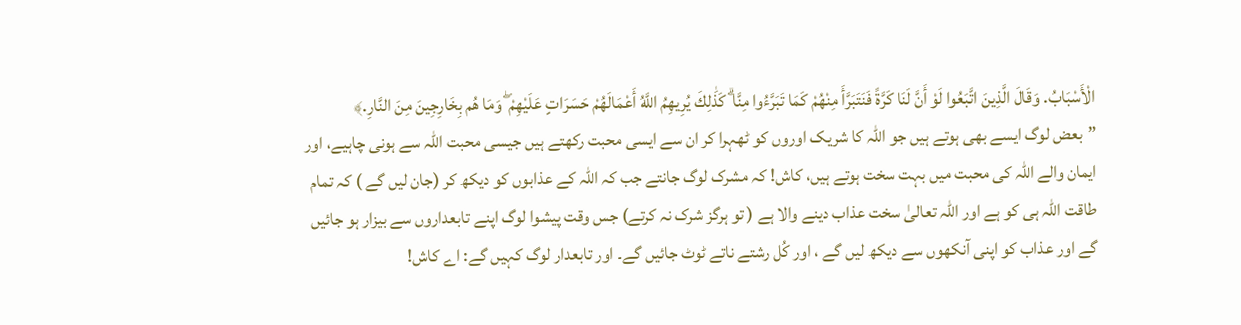الْأَسْبَابُ. وَقَالَ الَّذِينَ اتَّبَعُوا لَوْ أَنَّ لَنَا كَرَّةً فَنَتَبَرَّأَ مِنْهُمْ كَمَا تَبَرَّءُوا مِنَّا ۗ كَذَٰلِكَ يُرِيهِمُ اللَّهُ أَعْمَالَهُمْ حَسَرَاتٍ عَلَيْهِمْ ۖ وَمَا هُم بِخَارِجِينَ مِنَ النَّارِ.﴾
”بعض لوگ ایسے بھی ہوتے ہیں جو اللہ کا شریک اوروں کو ٹھہرا کر ان سے ایسی محبت رکھتے ہیں جیسی محبت اللہ سے ہونی چاہیے، اور ایمان والے اللہ کی محبت میں بہت سخت ہوتے ہیں، کاش! کہ مشرک لوگ جانتے جب کہ اللہ کے عذابوں کو دیکھ کر (جان لیں گے ) کہ تمام طاقت اللہ ہی کو ہے اور اللہ تعالیٰ سخت عذاب دینے والا ہے ( تو ہرگز شرک نہ کرتے) جس وقت پیشوا لوگ اپنے تابعداروں سے بیزار ہو جائیں گے اور عذاب کو اپنی آنکھوں سے دیکھ لیں گے ، اور کُل رشتے ناتے ٹوٹ جائیں گے۔ اور تابعدار لوگ کہیں گے: اے کاش!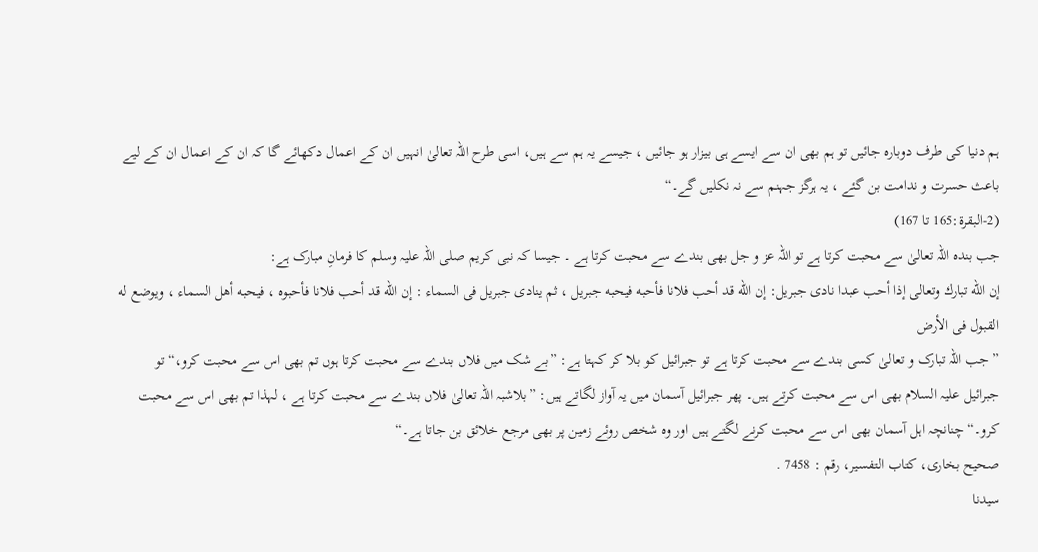ہم دنیا کی طرف دوبارہ جائیں تو ہم بھی ان سے ایسے ہی بیزار ہو جائیں ، جیسے یہ ہم سے ہیں، اسی طرح اللہ تعالیٰ انہیں ان کے اعمال دکھائے گا کہ ان کے اعمال ان کے لیے باعث حسرت و ندامت بن گئے ، یہ ہرگز جہنم سے نہ نکلیں گے۔“
(2-البقرة:165 تا 167)
جب بندہ اللہ تعالیٰ سے محبت کرتا ہے تو اللہ عز و جل بھی بندے سے محبت کرتا ہے ۔ جیسا کہ نبی کریم صلی اللہ علیہ وسلم کا فرمانِ مبارک ہے:
إن الله تبارك وتعالى إذا أحب عبدا نادى جبريل: إن الله قد أحب فلانا فأحبه فيحبه جبريل ، ثم ينادى جبريل فى السماء : إن الله قد أحب فلانا فأحبوه ، فيحبه أهل السماء ، ويوضع له القبول فى الأرض
” جب اللہ تبارک و تعالیٰ کسی بندے سے محبت کرتا ہے تو جبرائیل کو بلا کر کہتا ہے: ”بے شک میں فلاں بندے سے محبت کرتا ہوں تم بھی اس سے محبت کرو،“ تو جبرائیل علیہ السلام بھی اس سے محبت کرتے ہیں۔ پھر جبرائیل آسمان میں یہ آواز لگاتے ہیں: ”بلاشبہ اللہ تعالیٰ فلاں بندے سے محبت کرتا ہے ، لہذا تم بھی اس سے محبت کرو۔“ چنانچہ اہل آسمان بھی اس سے محبت کرنے لگتے ہیں اور وہ شخص روئے زمین پر بھی مرجع خلائق بن جاتا ہے۔“
صحیح بخاری، کتاب التفسير، رقم : 7458 .
سیدنا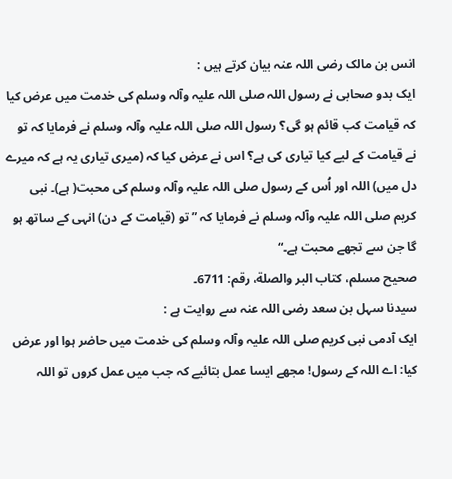انس بن مالک رضی اللہ عنہ بیان کرتے ہیں :
ایک بدو صحابی نے رسول اللہ صلی اللہ علیہ وآلہ وسلم کی خدمت میں عرض کیا کہ قیامت کب قائم ہو گی؟ رسول اللہ صلی اللہ علیہ وآلہ وسلم نے فرمایا کہ تو نے قیامت کے لیے کیا تیاری کی ہے؟ اس نے عرض کیا کہ (میری تیاری یہ ہے کہ میرے دل میں) اللہ اور اُس کے رسول صلی اللہ علیہ وآلہ وسلم کی محبت( ہے)۔ نبی کریم صلی اللہ علیہ وآلہ وسلم نے فرمایا کہ ”تو (قیامت کے دن) انہی کے ساتھ ہو گا جن سے تجھے محبت ہے۔“
صحیح مسلم، کتاب البر والصلة، رقم: 6711۔
سیدنا سہل بن سعد رضی اللہ عنہ سے روایت ہے :
ایک آدمی نبی کریم صلی اللہ علیہ وآلہ وسلم کی خدمت میں حاضر ہوا اور عرض کیا: اے اللہ کے رسول! مجھے ایسا عمل بتائیے کہ جب میں عمل کروں تو اللہ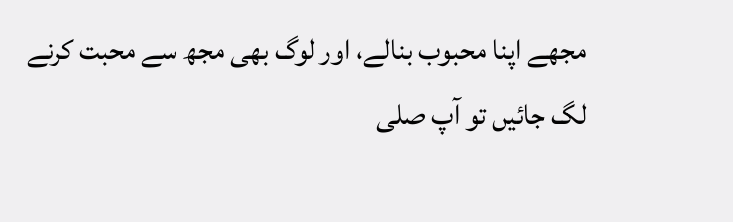مجھے اپنا محبوب بنالے، اور لوگ بھی مجھ سے محبت کرنے لگ جائیں تو آپ صلی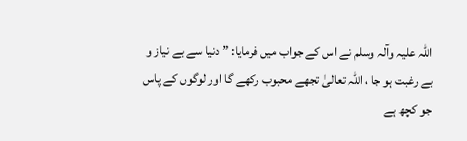اللہ علیہ وآلہ وسلم نے اس کے جواب میں فرمایا: ”دنیا سے بے نیاز و بے رغبت ہو جا ، اللہ تعالیٰ تجھے محبوب رکھے گا اور لوگوں کے پاس جو کچھ ہے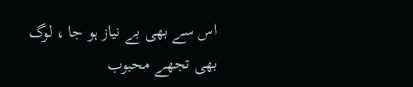اس سے بھی بے نیاز ہو جا ، لوگ بھی تجھے محبوب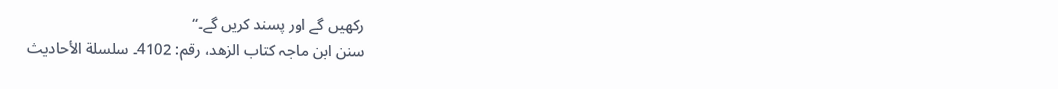رکھیں گے اور پسند کریں گے۔“
سنن ابن ماجہ کتاب الزهد، رقم: 4102۔ سلسلة الأحاديث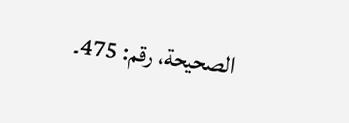الصحيحة، رقم: 475۔